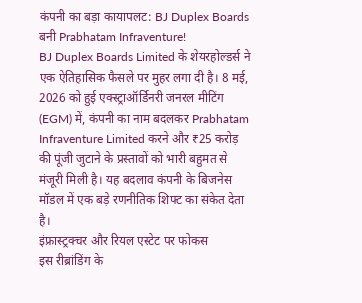कंपनी का बड़ा कायापलट: BJ Duplex Boards बनी Prabhatam Infraventure!
BJ Duplex Boards Limited के शेयरहोल्डर्स ने एक ऐतिहासिक फैसले पर मुहर लगा दी है। 8 मई, 2026 को हुई एक्स्ट्राऑर्डिनरी जनरल मीटिंग (EGM) में, कंपनी का नाम बदलकर Prabhatam Infraventure Limited करने और ₹25 करोड़ की पूंजी जुटाने के प्रस्तावों को भारी बहुमत से मंजूरी मिली है। यह बदलाव कंपनी के बिजनेस मॉडल में एक बड़े रणनीतिक शिफ्ट का संकेत देता है।
इंफ्रास्ट्रक्चर और रियल एस्टेट पर फोकस
इस रीब्रांडिंग के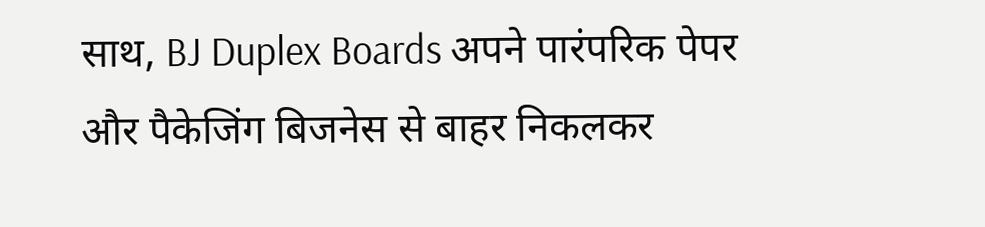साथ, BJ Duplex Boards अपने पारंपरिक पेपर और पैकेजिंग बिजनेस से बाहर निकलकर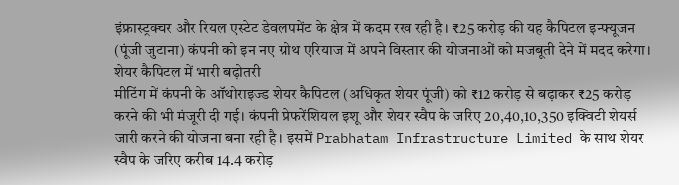इंफ्रास्ट्रक्चर और रियल एस्टेट डेवलपमेंट के क्षेत्र में कदम रख रही है। ₹25 करोड़ की यह कैपिटल इन्फ्यूजन (पूंजी जुटाना) कंपनी को इन नए ग्रोथ एरियाज में अपने विस्तार की योजनाओं को मजबूती देने में मदद करेगा।
शेयर कैपिटल में भारी बढ़ोतरी
मीटिंग में कंपनी के ऑथोराइज्ड शेयर कैपिटल (अधिकृत शेयर पूंजी) को ₹12 करोड़ से बढ़ाकर ₹25 करोड़ करने की भी मंजूरी दी गई। कंपनी प्रेफरेंशियल इशू और शेयर स्वैप के जरिए 20,40,10,350 इक्विटी शेयर्स जारी करने की योजना बना रही है। इसमें Prabhatam Infrastructure Limited के साथ शेयर स्वैप के जरिए करीब 14.4 करोड़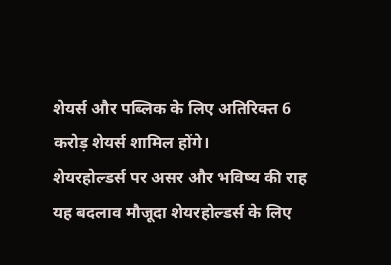शेयर्स और पब्लिक के लिए अतिरिक्त 6 करोड़ शेयर्स शामिल होंगे।
शेयरहोल्डर्स पर असर और भविष्य की राह
यह बदलाव मौजूदा शेयरहोल्डर्स के लिए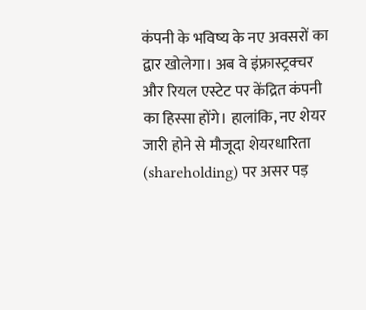कंपनी के भविष्य के नए अवसरों का द्वार खोलेगा। अब वे इंफ्रास्ट्रक्चर और रियल एस्टेट पर केंद्रित कंपनी का हिस्सा होंगे। हालांकि, नए शेयर जारी होने से मौजूदा शेयरधारिता (shareholding) पर असर पड़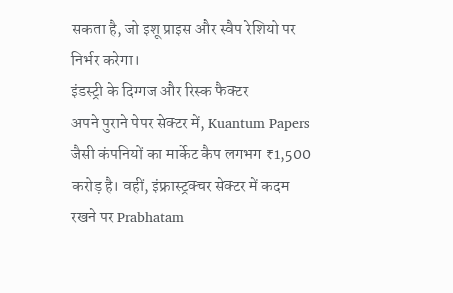सकता है, जो इशू प्राइस और स्वैप रेशियो पर निर्भर करेगा।
इंडस्ट्री के दिग्गज और रिस्क फैक्टर
अपने पुराने पेपर सेक्टर में, Kuantum Papers जैसी कंपनियों का मार्केट कैप लगभग ₹1,500 करोड़ है। वहीं, इंफ्रास्ट्रक्चर सेक्टर में कदम रखने पर Prabhatam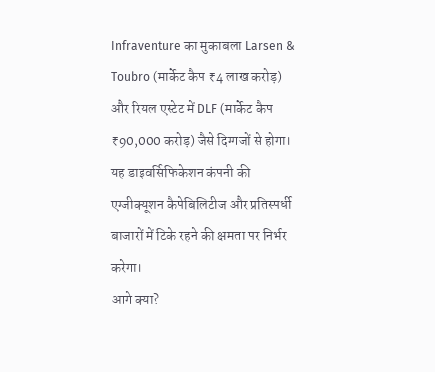Infraventure का मुकाबला Larsen & Toubro (मार्केट कैप ₹4 लाख करोड़) और रियल एस्टेट में DLF (मार्केट कैप ₹90,000 करोड़) जैसे दिग्गजों से होगा। यह डाइवर्सिफिकेशन कंपनी की एग्जीक्यूशन कैपेबिलिटीज और प्रतिस्पर्धी बाजारों में टिके रहने की क्षमता पर निर्भर करेगा।
आगे क्या?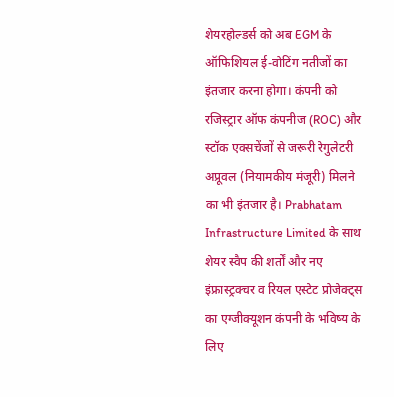शेयरहोल्डर्स को अब EGM के ऑफिशियल ई-वोटिंग नतीजों का इंतजार करना होगा। कंपनी को रजिस्ट्रार ऑफ कंपनीज (ROC) और स्टॉक एक्सचेंजों से जरूरी रेगुलेटरी अप्रूवल (नियामकीय मंजूरी) मिलने का भी इंतजार है। Prabhatam Infrastructure Limited के साथ शेयर स्वैप की शर्तों और नए इंफ्रास्ट्रक्चर व रियल एस्टेट प्रोजेक्ट्स का एग्जीक्यूशन कंपनी के भविष्य के लिए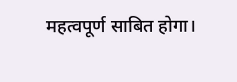महत्वपूर्ण साबित होगा।